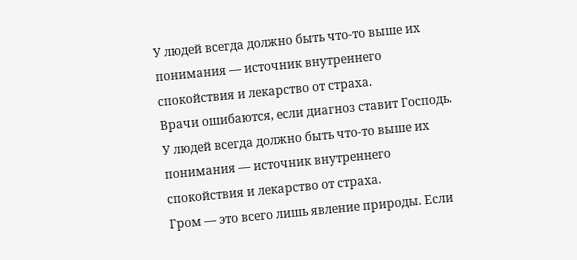У людей всегда должно быть что-то выше их понимания — источник внутреннего спокойствия и лекарство от страха.
Врачи ошибаются, если диагноз ставит Господь.
У людей всегда должно быть что-то выше их понимания — источник внутреннего спокойствия и лекарство от страха.
Гром — это всего лишь явление природы. Если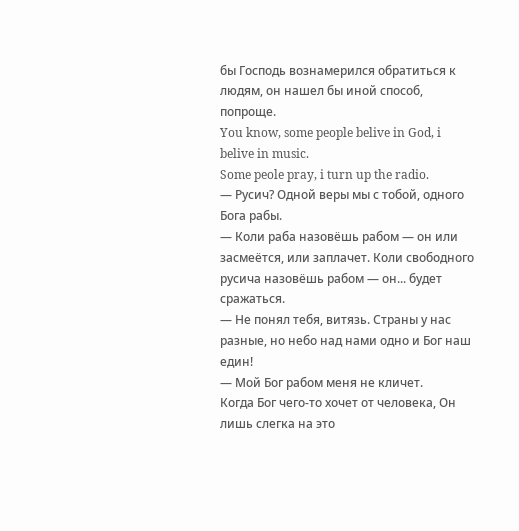бы Господь вознамерился обратиться к людям, он нашел бы иной способ, попроще.
You know, some people belive in God, i belive in music.
Some peole pray, i turn up the radio.
— Русич? Одной веры мы с тобой, одного Бога рабы.
— Коли раба назовёшь рабом — он или засмеётся, или заплачет. Коли свободного русича назовёшь рабом — он... будет сражаться.
— Не понял тебя, витязь. Страны у нас разные, но небо над нами одно и Бог наш един!
— Мой Бог рабом меня не кличет.
Когда Бог чего-то хочет от человека, Он лишь слегка на это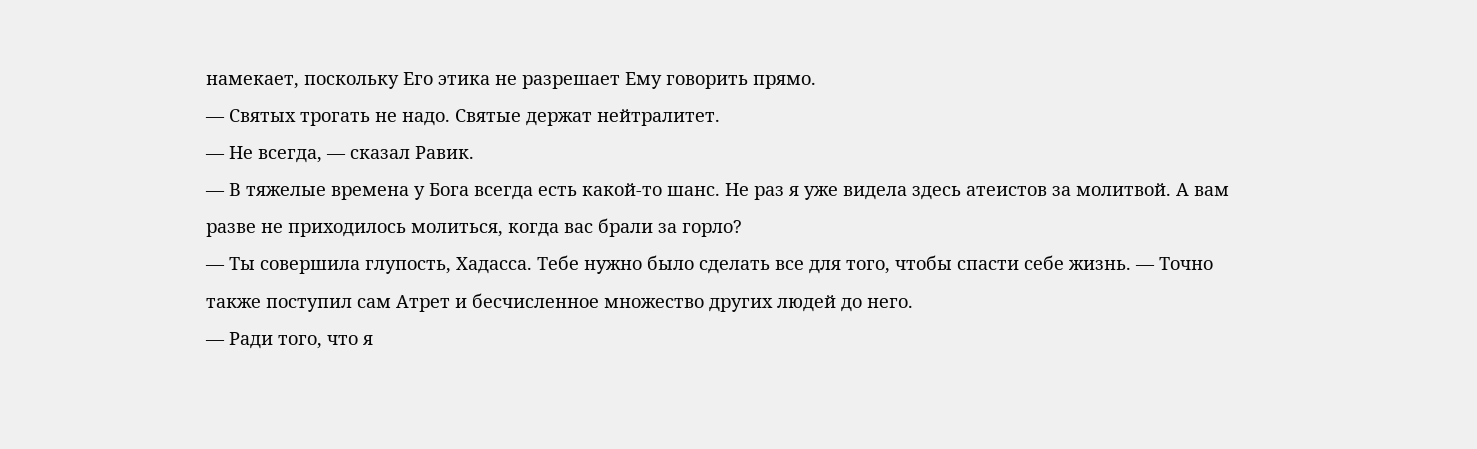намекает, поскольку Его этика не разрешает Ему говорить прямо.
— Святых трогать не надо. Святые держат нейтралитет.
— Не всегда, — сказал Равик.
— В тяжелые времена у Бога всегда есть какой-то шанс. Не раз я уже видела здесь атеистов за молитвой. А вам разве не приходилось молиться, когда вас брали за горло?
— Ты совершила глупость, Хадасса. Тебе нужно было сделать все для того, чтобы спасти себе жизнь. — Точно также поступил сам Атрет и бесчисленное множество других людей до него.
— Ради того, что я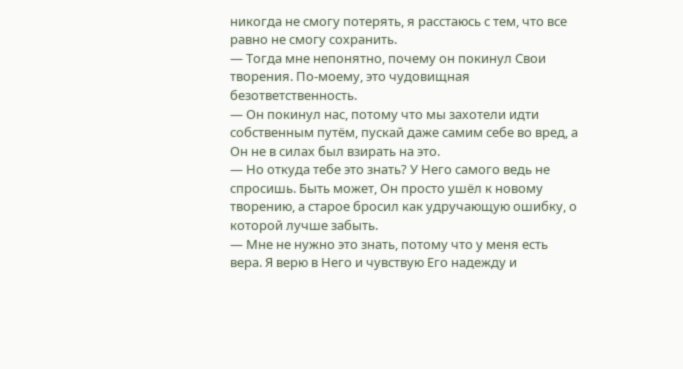никогда не смогу потерять, я расстаюсь с тем, что все равно не смогу сохранить.
— Тогда мне непонятно, почему он покинул Свои творения. По-моему, это чудовищная безответственность.
— Он покинул нас, потому что мы захотели идти собственным путём, пускай даже самим себе во вред, а Он не в силах был взирать на это.
— Но откуда тебе это знать? У Него самого ведь не спросишь. Быть может, Он просто ушёл к новому творению, а старое бросил как удручающую ошибку, о которой лучше забыть.
— Мне не нужно это знать, потому что у меня есть вера. Я верю в Него и чувствую Его надежду и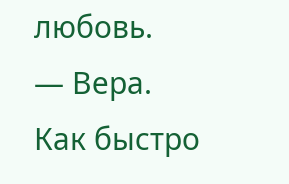любовь.
— Вера. Как быстро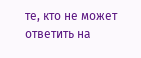те, кто не может ответить на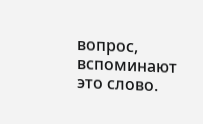вопрос, вспоминают это слово.